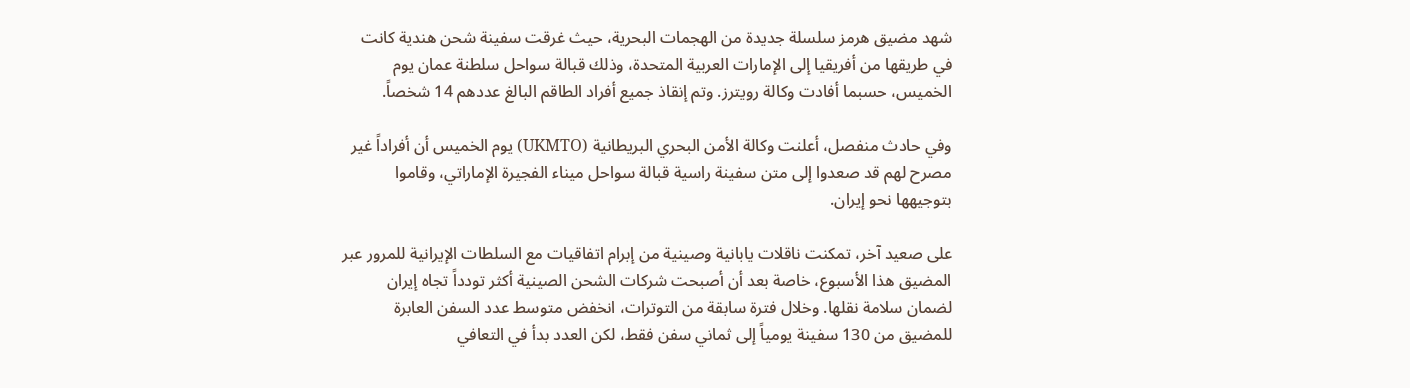شهد مضيق هرمز سلسلة جديدة من الهجمات البحرية، حيث غرقت سفينة شحن هندية كانت في طريقها من أفريقيا إلى الإمارات العربية المتحدة، وذلك قبالة سواحل سلطنة عمان يوم الخميس، حسبما أفادت وكالة رويترز. وتم إنقاذ جميع أفراد الطاقم البالغ عددهم 14 شخصاً.

وفي حادث منفصل، أعلنت وكالة الأمن البحري البريطانية (UKMTO) يوم الخميس أن أفراداً غير مصرح لهم قد صعدوا إلى متن سفينة راسية قبالة سواحل ميناء الفجيرة الإماراتي، وقاموا بتوجيهها نحو إيران.

على صعيد آخر، تمكنت ناقلات يابانية وصينية من إبرام اتفاقيات مع السلطات الإيرانية للمرور عبر المضيق هذا الأسبوع، خاصة بعد أن أصبحت شركات الشحن الصينية أكثر تودداً تجاه إيران لضمان سلامة نقلها. وخلال فترة سابقة من التوترات، انخفض متوسط عدد السفن العابرة للمضيق من 130 سفينة يومياً إلى ثماني سفن فقط، لكن العدد بدأ في التعافي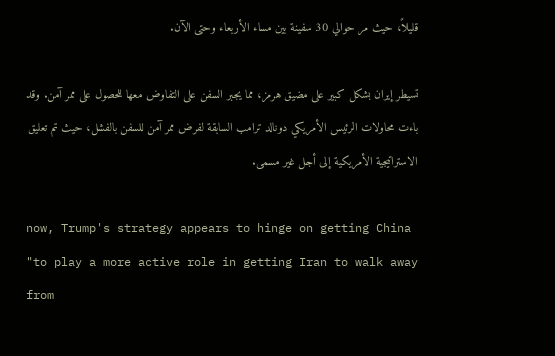قليلاً، حيث مر حوالي 30 سفينة بين مساء الأربعاء وحتى الآن.

تسيطر إيران بشكل كبير على مضيق هرمز، مما يجبر السفن على التفاوض معها للحصول على ممر آمن. وقد باءت محاولات الرئيس الأمريكي دونالد ترامب السابقة لفرض ممر آمن للسفن بالفشل، حيث تم تعليق الاستراتيجية الأمريكية إلى أجل غير مسمى.

now, Trump's strategy appears to hinge on getting China "to play a more active role in getting Iran to walk away from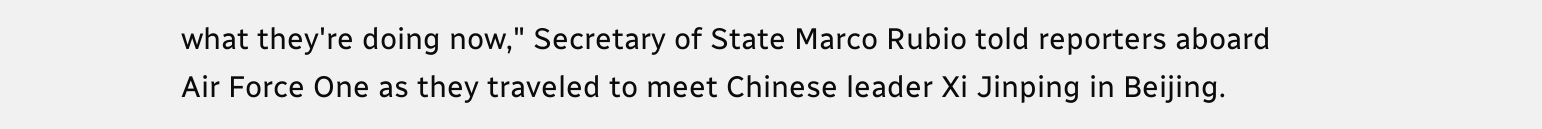what they're doing now," Secretary of State Marco Rubio told reporters aboard Air Force One as they traveled to meet Chinese leader Xi Jinping in Beijing.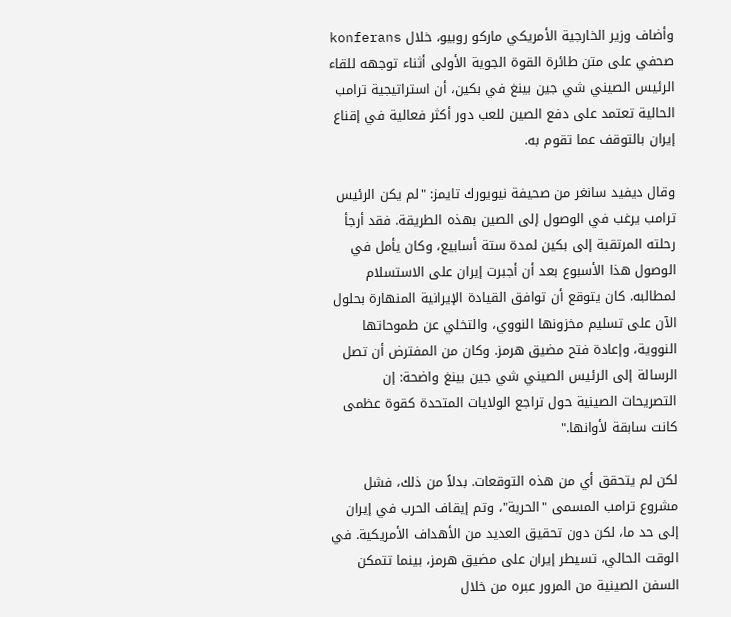وأضاف وزير الخارجية الأمريكي ماركو روبيو، خلال konferans صحفي على متن طائرة القوة الجوية الأولى أثناء توجهه للقاء الرئيس الصيني شي جين بينغ في بكين، أن استراتيجية ترامب الحالية تعتمد على دفع الصين للعب دور أكثر فعالية في إقناع إيران بالتوقف عما تقوم به.

وقال ديفيد سانغر من صحيفة نيويورك تايمز: "لم يكن الرئيس ترامب يرغب في الوصول إلى الصين بهذه الطريقة. فقد أرجأ رحلته المرتقبة إلى بكين لمدة ستة أسابيع، وكان يأمل في الوصول هذا الأسبوع بعد أن أجبرت إيران على الاستسلام لمطالبه. كان يتوقع أن توافق القيادة الإيرانية المنهارة بحلول الآن على تسليم مخزونها النووي، والتخلي عن طموحاتها النووية، وإعادة فتح مضيق هرمز. وكان من المفترض أن تصل الرسالة إلى الرئيس الصيني شي جين بينغ واضحة: إن التصريحات الصينية حول تراجع الولايات المتحدة كقوة عظمى كانت سابقة لأوانها."

لكن لم يتحقق أي من هذه التوقعات. بدلاً من ذلك، فشل مشروع ترامب المسمى "الحرية"، وتم إيقاف الحرب في إيران إلى حد ما، لكن دون تحقيق العديد من الأهداف الأمريكية. في الوقت الحالي، تسيطر إيران على مضيق هرمز، بينما تتمكن السفن الصينية من المرور عبره من خلال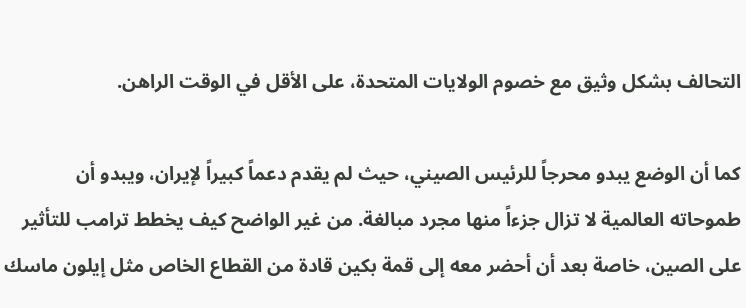التحالف بشكل وثيق مع خصوم الولايات المتحدة، على الأقل في الوقت الراهن.

كما أن الوضع يبدو محرجاً للرئيس الصيني، حيث لم يقدم دعماً كبيراً لإيران، ويبدو أن طموحاته العالمية لا تزال جزءاً منها مجرد مبالغة. من غير الواضح كيف يخطط ترامب للتأثير على الصين، خاصة بعد أن أحضر معه إلى قمة بكين قادة من القطاع الخاص مثل إيلون ماسك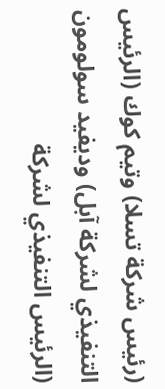(رئيس شركة تسلا) وتيم كوك (الرئيس التنفيذي لشركة آبل) وديفيد سولومون (الرئيس التنفيذي لشركة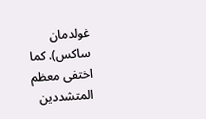غولدمان ساكس). كما اختفى معظم المتشددين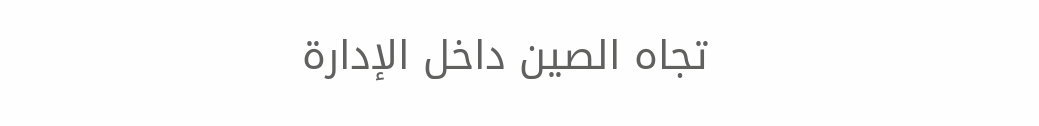تجاه الصين داخل الإدارة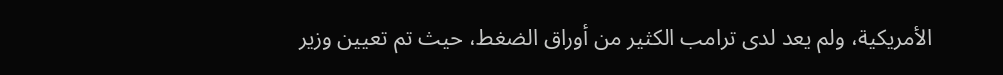الأمريكية، ولم يعد لدى ترامب الكثير من أوراق الضغط، حيث تم تعيين وزير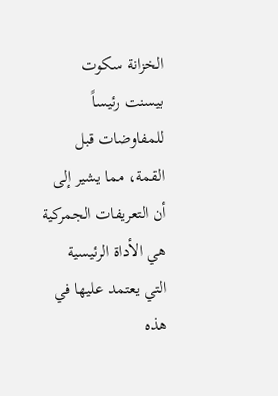الخزانة سكوت بيسنت رئيساً للمفاوضات قبل القمة، مما يشير إلى أن التعريفات الجمركية هي الأداة الرئيسية التي يعتمد عليها في هذه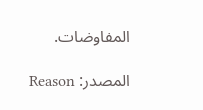المفاوضات.

المصدر: Reason